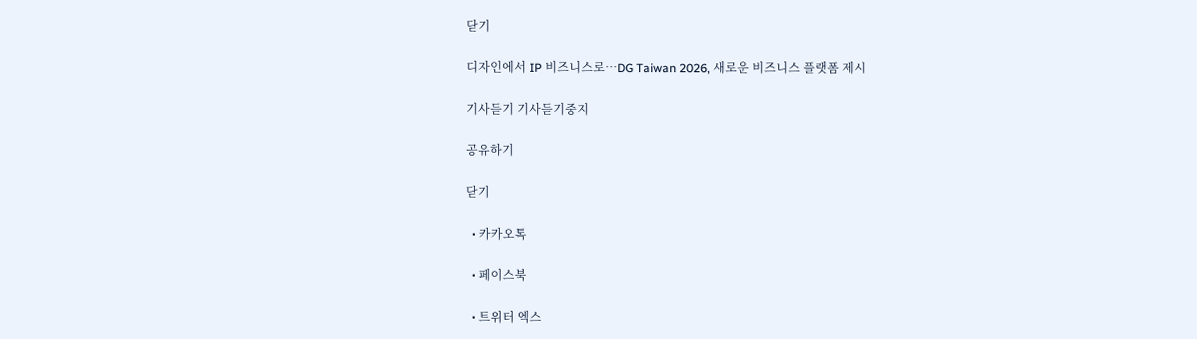닫기

디자인에서 IP 비즈니스로…DG Taiwan 2026, 새로운 비즈니스 플랫폼 제시

기사듣기 기사듣기중지

공유하기

닫기

  • 카카오톡

  • 페이스북

  • 트위터 엑스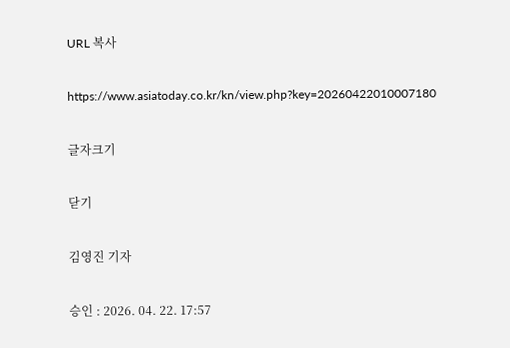URL 복사

https://www.asiatoday.co.kr/kn/view.php?key=20260422010007180

글자크기

닫기

김영진 기자

승인 : 2026. 04. 22. 17:57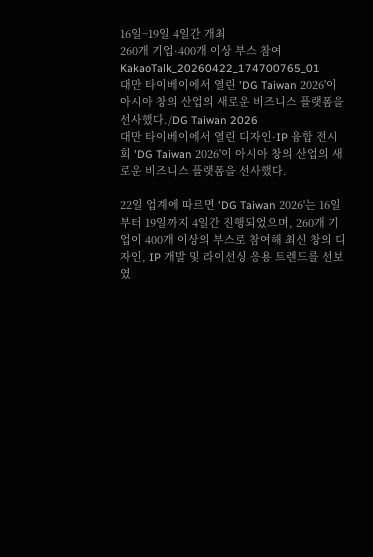16일~19일 4일간 개최
260개 기업·400개 이상 부스 참여
KakaoTalk_20260422_174700765_01
대만 타이베이에서 열린 'DG Taiwan 2026'이 아시아 창의 산업의 새로운 비즈니스 플랫폼을 선사했다./DG Taiwan 2026
대만 타이베이에서 열린 디자인·IP 융합 전시회 'DG Taiwan 2026'이 아시아 창의 산업의 새로운 비즈니스 플랫폼을 선사했다.

22일 업계에 따르면 'DG Taiwan 2026'는 16일부터 19일까지 4일간 진행되었으며, 260개 기업이 400개 이상의 부스로 참여해 최신 창의 디자인, IP 개발 및 라이선싱 응용 트렌드를 선보였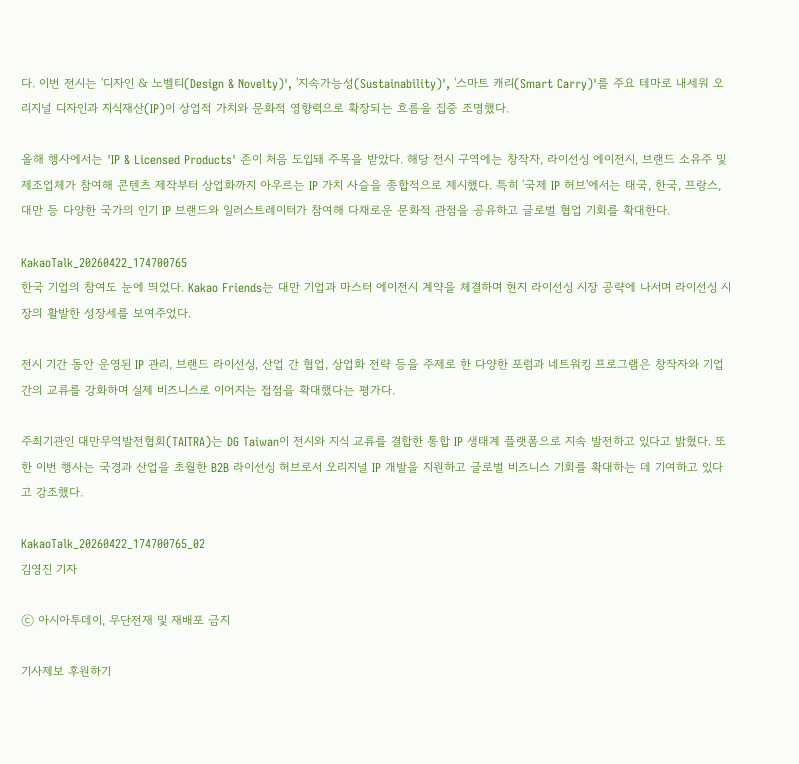다. 이번 전시는 '디자인 & 노벨티(Design & Novelty)', '지속가능성(Sustainability)', '스마트 캐리(Smart Carry)'를 주요 테마로 내세워 오리지널 디자인과 지식재산(IP)이 상업적 가치와 문화적 영향력으로 확장되는 흐름을 집중 조명했다.

올해 행사에서는 'IP & Licensed Products' 존이 처음 도입돼 주목을 받았다. 해당 전시 구역에는 창작자, 라이선싱 에이전시, 브랜드 소유주 및 제조업체가 참여해 콘텐츠 제작부터 상업화까지 아우르는 IP 가치 사슬을 종합적으로 제시했다. 특히 '국제 IP 허브'에서는 태국, 한국, 프랑스, 대만 등 다양한 국가의 인기 IP 브랜드와 일러스트레이터가 참여해 다채로운 문화적 관점을 공유하고 글로벌 협업 기회를 확대한다.

KakaoTalk_20260422_174700765
한국 기업의 참여도 눈에 띄었다. Kakao Friends는 대만 기업과 마스터 에이전시 계약을 체결하며 현지 라이선싱 시장 공략에 나서며 라이선싱 시장의 활발한 성장세를 보여주었다.

전시 기간 동안 운영된 IP 관리, 브랜드 라이선싱, 산업 간 협업, 상업화 전략 등을 주제로 한 다양한 포럼과 네트워킹 프로그램은 창작자와 기업 간의 교류를 강화하며 실제 비즈니스로 이어지는 접점을 확대했다는 평가다.

주최기관인 대만무역발전협회(TAITRA)는 DG Taiwan이 전시와 지식 교류를 결합한 통합 IP 생태계 플랫폼으로 지속 발전하고 있다고 밝혔다. 또한 이번 행사는 국경과 산업을 초월한 B2B 라이선싱 허브로서 오리지널 IP 개발을 지원하고 글로벌 비즈니스 기회를 확대하는 데 기여하고 있다고 강조했다.

KakaoTalk_20260422_174700765_02
김영진 기자

ⓒ 아시아투데이, 무단전재 및 재배포 금지

기사제보 후원하기